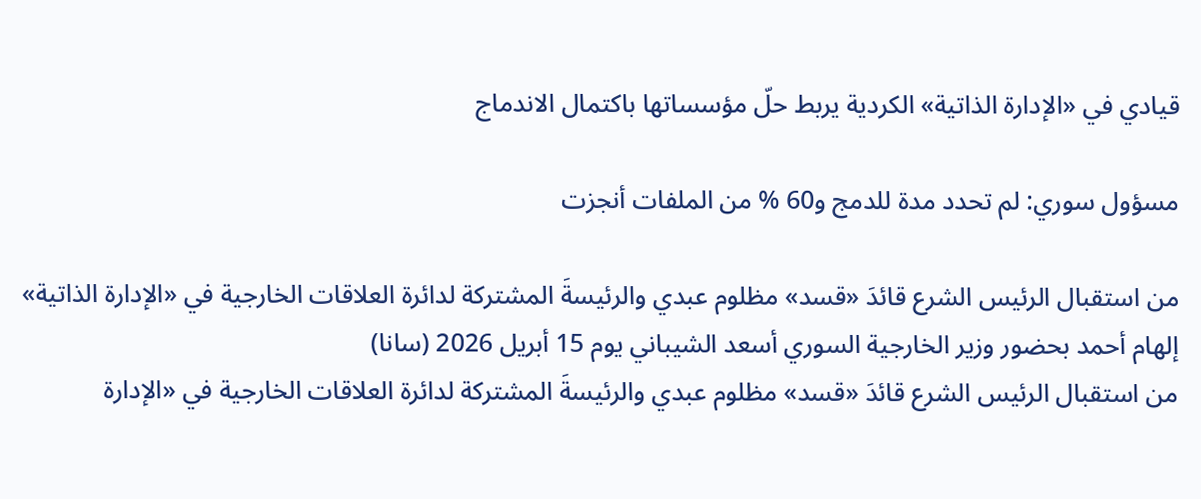قيادي في «الإدارة الذاتية» الكردية يربط حلّ مؤسساتها باكتمال الاندماج

مسؤول سوري: لم تحدد مدة للدمج و60 % من الملفات أنجزت

من استقبال الرئيس الشرع قائدَ «قسد» مظلوم عبدي والرئيسةَ المشتركة لدائرة العلاقات الخارجية في «الإدارة الذاتية» إلهام أحمد بحضور وزير الخارجية السوري أسعد الشيباني يوم 15 أبريل 2026 (سانا)
من استقبال الرئيس الشرع قائدَ «قسد» مظلوم عبدي والرئيسةَ المشتركة لدائرة العلاقات الخارجية في «الإدارة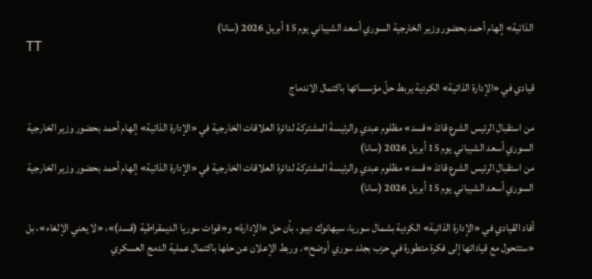الذاتية» إلهام أحمد بحضور وزير الخارجية السوري أسعد الشيباني يوم 15 أبريل 2026 (سانا)
TT

قيادي في «الإدارة الذاتية» الكردية يربط حلّ مؤسساتها باكتمال الاندماج

من استقبال الرئيس الشرع قائدَ «قسد» مظلوم عبدي والرئيسةَ المشتركة لدائرة العلاقات الخارجية في «الإدارة الذاتية» إلهام أحمد بحضور وزير الخارجية السوري أسعد الشيباني يوم 15 أبريل 2026 (سانا)
من استقبال الرئيس الشرع قائدَ «قسد» مظلوم عبدي والرئيسةَ المشتركة لدائرة العلاقات الخارجية في «الإدارة الذاتية» إلهام أحمد بحضور وزير الخارجية السوري أسعد الشيباني يوم 15 أبريل 2026 (سانا)

أفاد القيادي في «الإدارة الذاتية» الكردية بشمال سوريا، سيهانوك ديبو، بأن حل «الإدارة» و«قوات سوريا الديمقراطية (قسد)»، «لا يعني الإلغاء»، بل «ستتحول مع قياداتها إلى فكرة متطورة في حزب بجلد سوري أوضح». وربط الإعلان عن حلها باكتمال عملية الدمج العسكري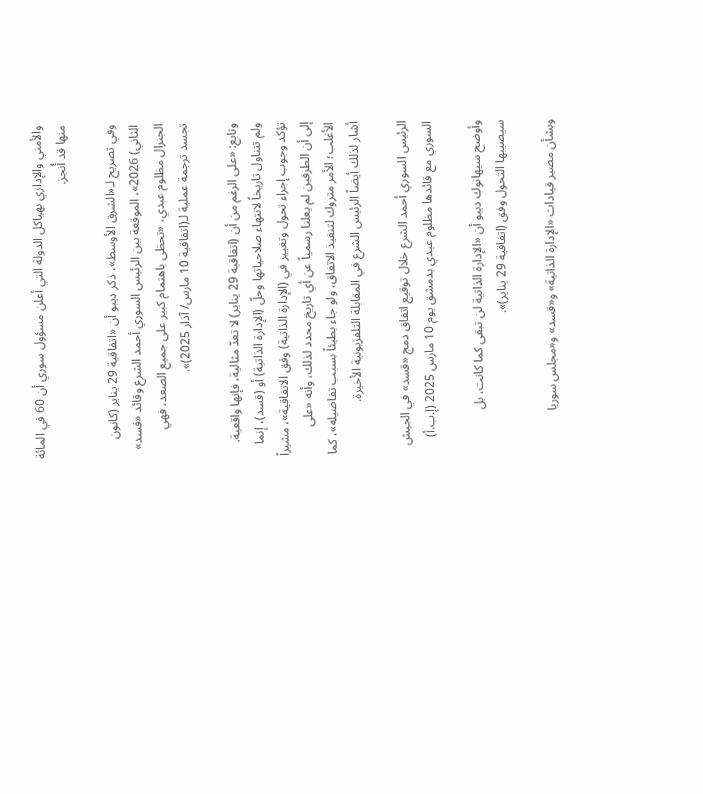والأمني والإداري بهياكل الدولة التي أعلن مسؤول سوري أن 60 في المائة منها قد أُنجز.

وفي تصريح لـ«الشرق الأوسط»، ذكر ديبو أن «اتفاقية 29 يناير (كانون الثاني) 2026»، الموقعة بين الرئيس السوري أحمد الشرع وقائد «قسد» الجنرال مظلوم عبدي، «تحظى باهتمام كبير على جميع الصعد، فهي تجسد ترجمة عملية لـ(اتفاقية 10 مارس/ آذار 2025)».

وتابع: «على الرغم من أن (اتفاقية 29 يناير) لا تعدّ مثالية، فإنها واقعية. ولم تتناول تاريخاً لانتهاء صلاحياتها وحلّ (الإدارة الذاتية) أو (قسد)، إنما تؤكد وجوب إجراء تحول وتغيير في (الإدارة الذاتية) وفق الاتفاقية»، مشيراً إلى أن الطرفين لم يعلنا رسمياً عن أي تاريخ محدد لذلك، وأنه «على الأغلب؛ الأمر متروك لتنفيذ الاتفاق، ولو جاء بطيئاً بسبب تفاصيله»، كما أشار لذلك أيضاً الرئيس الشرع في المقابلة التلفزيونية الأخيرة.

الرئيس السوري أحمد الشرع خلال توقيع اتفاق دمج «قسد» في الجيش السوري مع قائدها مظلوم عبدي بدمشق يوم 10 مارس 2025 (إ.ب.أ)

وأوضح سيهانوك ديبو أن «الإدارة الذاتية لن تبقى كما كانت، بل سيصيبها التحول وفق (اتفاقية 29 يناير)».

وبشأن مصير قيادات «الإدارة الذاتية» و«قسد» و«مجلس سوريا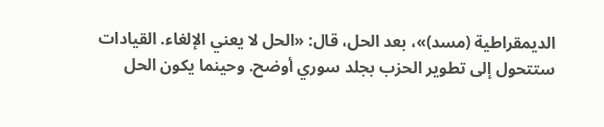الديمقراطية (مسد)»، بعد الحل، قال: «الحل لا يعني الإلغاء. القيادات ستتحول إلى تطوير الحزب بجلد سوري أوضح. وحينما يكون الحل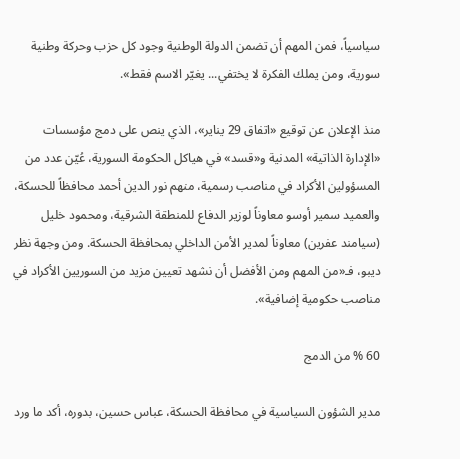سياسياً، فمن المهم أن تضمن الدولة الوطنية وجود كل حزب وحركة وطنية سورية، ومن يملك الفكرة لا يختفي... يغيّر الاسم فقط».

منذ الإعلان عن توقيع «اتفاق 29 يناير»، الذي ينص على دمج مؤسسات «الإدارة الذاتية» المدنية و«قسد» في هياكل الحكومة السورية، عُيّن عدد من المسؤولين الأكراد في مناصب رسمية، منهم نور الدين أحمد محافظاً للحسكة، والعميد سمير أوسو معاوناً لوزير الدفاع للمنطقة الشرقية، ومحمود خليل (سيامند عفرين) معاوناً لمدير الأمن الداخلي بمحافظة الحسكة. ومن وجهة نظر ديبو، فـ«من المهم ومن الأفضل أن نشهد تعيين مزيد من السوريين الأكراد في مناصب حكومية إضافية».

60 % من الدمج

مدير الشؤون السياسية في محافظة الحسكة، عباس حسين، بدوره، أكد ما ورد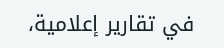في تقارير إعلامية،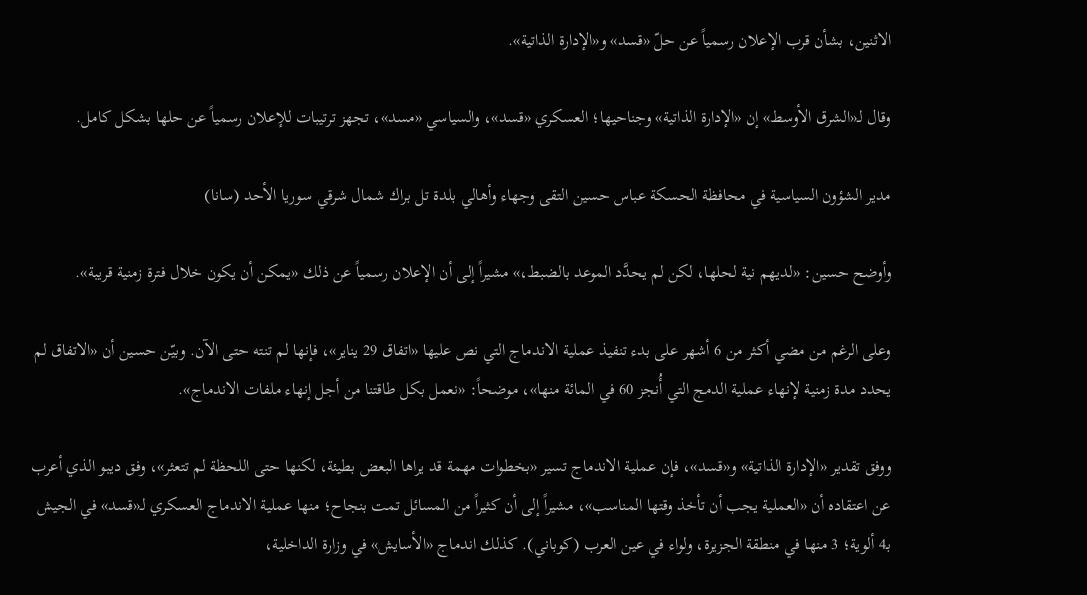الاثنين، بشأن قرب الإعلان رسمياً عن حلّ «قسد» و«الإدارة الذاتية».

وقال لـ«الشرق الأوسط» إن «الإدارة الذاتية» وجناحيها؛ العسكري «قسد»، والسياسي «مسد»، تجهز ترتيبات للإعلان رسمياً عن حلها بشكل كامل.

مدير الشؤون السياسية في محافظة الحسكة عباس حسين التقى وجهاء وأهالي بلدة تل براك شمال شرقي سوريا الأحد (سانا)

وأوضح حسين: «لديهم نية لحلها، لكن لم يحدَّد الموعد بالضبط،» مشيراً إلى أن الإعلان رسمياً عن ذلك «يمكن أن يكون خلال فترة زمنية قريبة».

وعلى الرغم من مضي أكثر من 6 أشهر على بدء تنفيذ عملية الاندماج التي نص عليها «اتفاق 29 يناير»، فإنها لم تنته حتى الآن. وبيّن حسين أن «الاتفاق لم يحدد مدة زمنية لإنهاء عملية الدمج التي أُنجز 60 في المائة منها»، موضحاً: «نعمل بكل طاقتنا من أجل إنهاء ملفات الاندماج».

ووفق تقدير «الإدارة الذاتية» و«قسد»، فإن عملية الاندماج تسير «بخطوات مهمة قد يراها البعض بطيئة، لكنها حتى اللحظة لم تتعثر»، وفق ديبو الذي أعرب عن اعتقاده أن «العملية يجب أن تأخذ وقتها المناسب»، مشيراً إلى أن كثيراً من المسائل تمت بنجاح؛ منها عملية الاندماج العسكري لـ«قسد» في الجيش بـ4 ألوية؛ 3 منها في منطقة الجزيرة، ولواء في عين العرب (كوباني). كذلك اندماج «الأسايش» في وزارة الداخلية،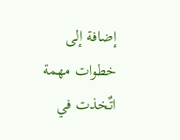إضافة إلى خطوات مهمة اتٌخذت في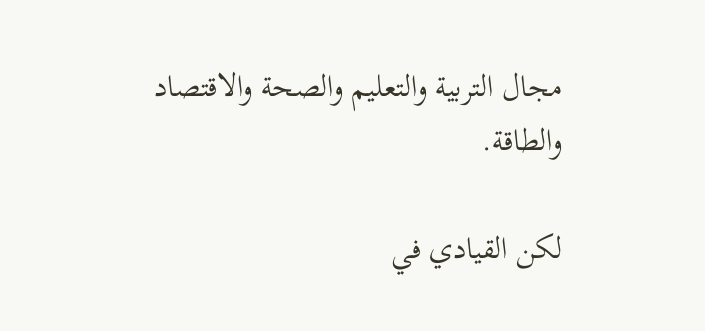مجال التربية والتعليم والصحة والاقتصاد والطاقة.

لكن القيادي في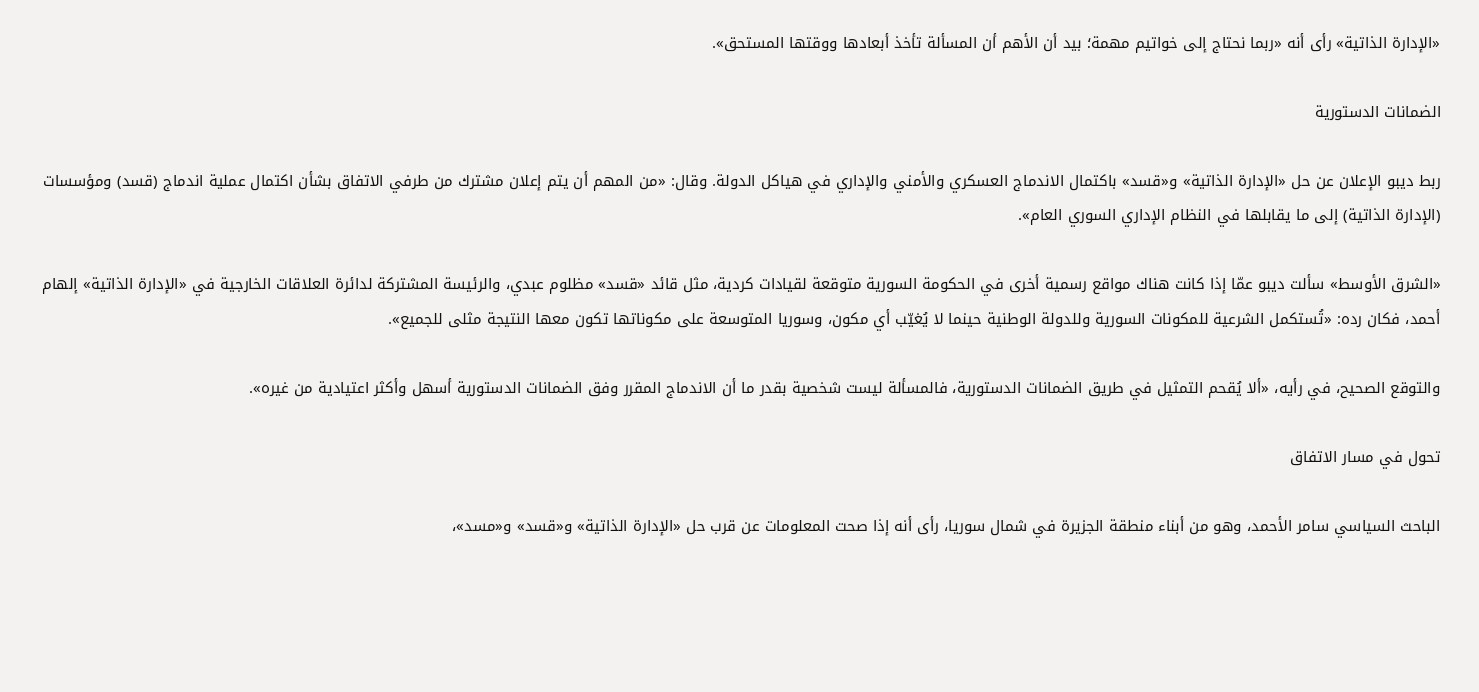«الإدارة الذاتية» رأى أنه «ربما نحتاج إلى خواتيم مهمة؛ بيد أن الأهم أن المسألة تأخذ أبعادها ووقتها المستحق».

الضمانات الدستورية

ربط ديبو الإعلان عن حل «الإدارة الذاتية» و«قسد» باكتمال الاندماج العسكري والأمني والإداري في هياكل الدولة. وقال: «من المهم أن يتم إعلان مشترك من طرفي الاتفاق بشأن اكتمال عملية اندماج (قسد) ومؤسسات (الإدارة الذاتية) إلى ما يقابلها في النظام الإداري السوري العام».

«الشرق الأوسط» سألت ديبو عمّا إذا كانت هناك مواقع رسمية أخرى في الحكومة السورية متوقعة لقيادات كردية، مثل قائد «قسد» مظلوم عبدي، والرئيسة المشتركة لدائرة العلاقات الخارجية في «الإدارة الذاتية» إلهام أحمد، فكان رده: «تُستكمل الشرعية للمكونات السورية وللدولة الوطنية حينما لا يُغيّب أي مكون، وسوريا المتوسعة على مكوناتها تكون معها النتيجة مثلى للجميع».

والتوقع الصحيح، في رأيه، «ألا يُقحم التمثيل في طريق الضمانات الدستورية، فالمسألة ليست شخصية بقدر ما أن الاندماج المقرر وفق الضمانات الدستورية أسهل وأكثر اعتيادية من غيره».

تحول في مسار الاتفاق

الباحث السياسي سامر الأحمد، وهو من أبناء منطقة الجزيرة في شمال سوريا، رأى أنه إذا صحت المعلومات عن قرب حل «الإدارة الذاتية» و«قسد» و«مسد»،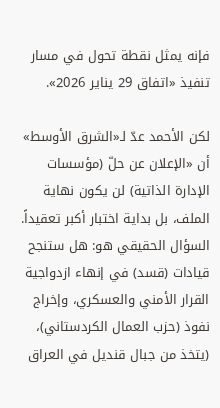فإنه يمثل نقطة تحول في مسار تنفيذ «اتفاق 29 يناير 2026».

لكن الأحمد عدّ لـ«الشرق الأوسط» أن «الإعلان عن حلّ (مؤسسات الإدارة الذاتية) لن يكون نهاية الملف، بل بداية اختبار أكبر تعقيداً. السؤال الحقيقي هو: هل ستنجح قيادات (قسد) في إنهاء ازدواجية القرار الأمني والعسكري، وإخراج نفوذ (حزب العمال الكردستاني)، (يتخذ من جبال قنديل في العراق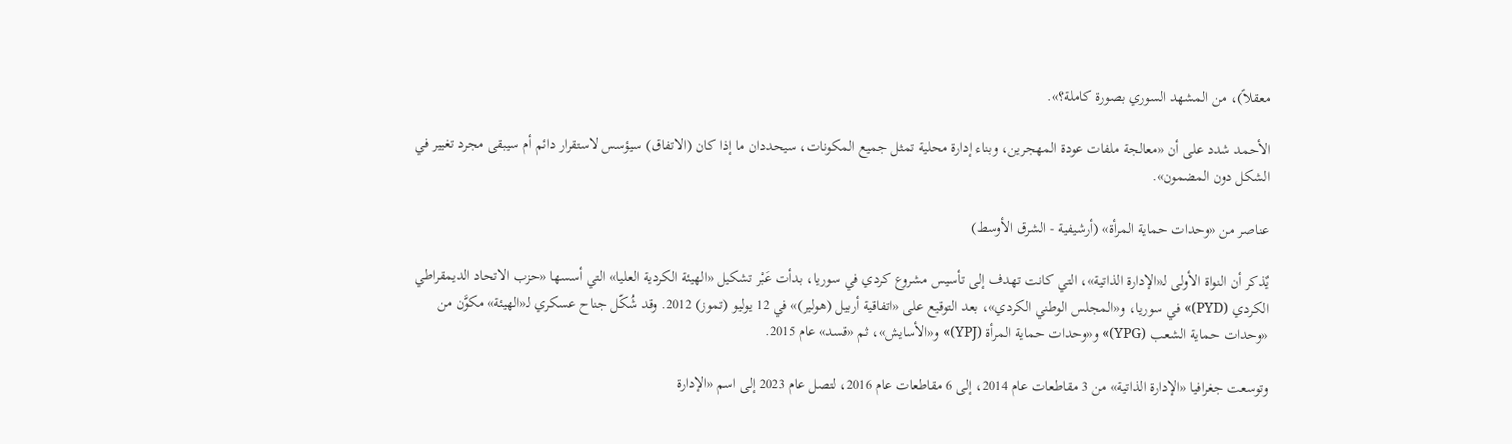معقلاً)، من المشهد السوري بصورة كاملة؟».

الأحمد شدد على أن «معالجة ملفات عودة المهجرين، وبناء إدارة محلية تمثل جميع المكونات، سيحددان ما إذا كان (الاتفاق) سيؤسس لاستقرار دائم أم سيبقى مجرد تغيير في الشكل دون المضمون».

عناصر من «وحدات حماية المرأة» (أرشيفية - الشرق الأوسط)

يٌذكر أن النواة الأولى لـ«الإدارة الذاتية»، التي كانت تهدف إلى تأسيس مشروع كردي في سوريا، بدأت عَبْر تشكيل «الهيئة الكردية العليا» التي أسسها «حزب الاتحاد الديمقراطي الكردي (PYD)» في سوريا، و«المجلس الوطني الكردي»، بعد التوقيع على «اتفاقية أربيل (هولير)» في 12 يوليو (تموز) 2012. وقد شُكّل جناح عسكري لـ«الهيئة» مكوَّن من «وحدات حماية الشعب (YPG)» و«وحدات حماية المرأة (YPJ)» و«الأسايش»، ثم «قسد» عام 2015.

وتوسعت جغرافيا «الإدارة الذاتية» من 3 مقاطعات عام 2014، إلى 6 مقاطعات عام 2016، لتصل عام 2023 إلى اسم «الإدارة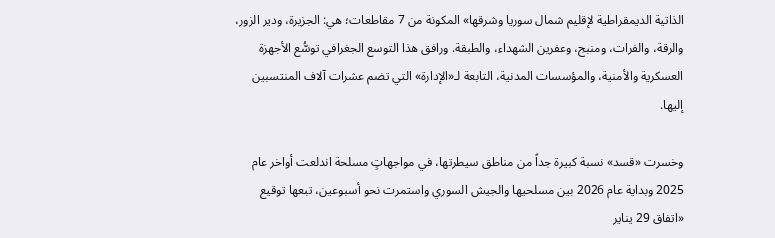الذاتية الديمقراطية لإقليم شمال سوريا وشرقها» المكونة من 7 مقاطعات؛ هي: الجزيرة، ودير الزور، والرقة، والفرات، ومنبج، وعفرين الشهداء، والطبقة. ورافق هذا التوسع الجغرافي توسُّع الأجهزة العسكرية والأمنية، والمؤسسات المدنية، التابعة لـ«الإدارة» التي تضم عشرات آلاف المنتسبين إليها.

وخسرت «قسد» نسبة كبيرة جداً من مناطق سيطرتها، في مواجهاتٍ مسلحة اندلعت أواخر عام 2025 وبداية عام 2026 بين مسلحيها والجيش السوري واستمرت نحو أسبوعين، تبعها توقيع «اتفاق 29 يناير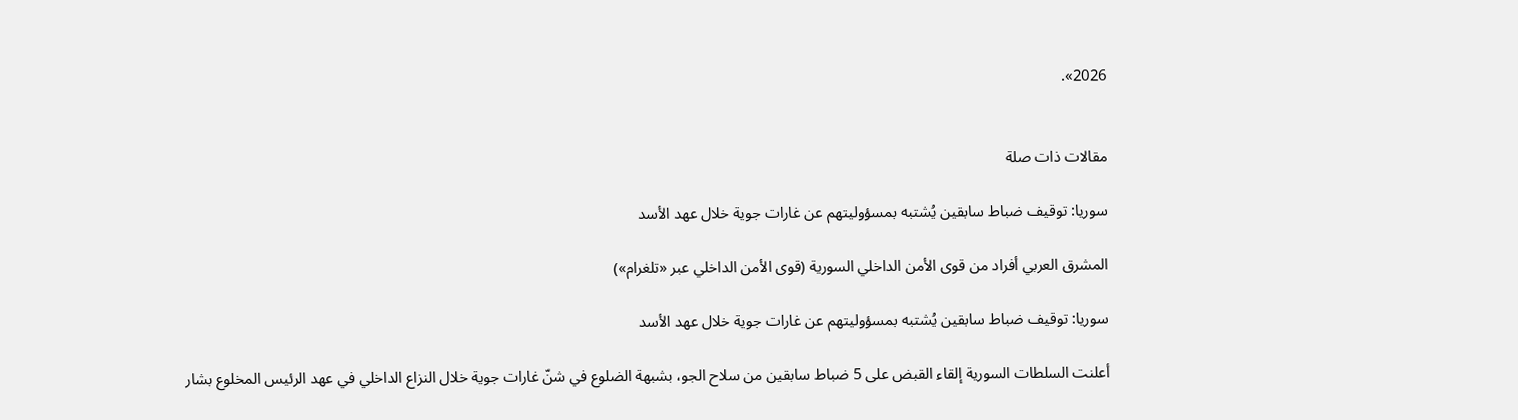2026».


مقالات ذات صلة

سوريا: توقيف ضباط سابقين يُشتبه بمسؤوليتهم عن غارات جوية خلال عهد الأسد

المشرق العربي أفراد من قوى الأمن الداخلي السورية (قوى الأمن الداخلي عبر «تلغرام»)

سوريا: توقيف ضباط سابقين يُشتبه بمسؤوليتهم عن غارات جوية خلال عهد الأسد

أعلنت السلطات السورية إلقاء القبض على 5 ضباط سابقين من سلاح الجو، بشبهة الضلوع في شنّ غارات جوية خلال النزاع الداخلي في عهد الرئيس المخلوع بشار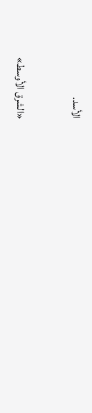الأسد.

«الشرق الأوسط»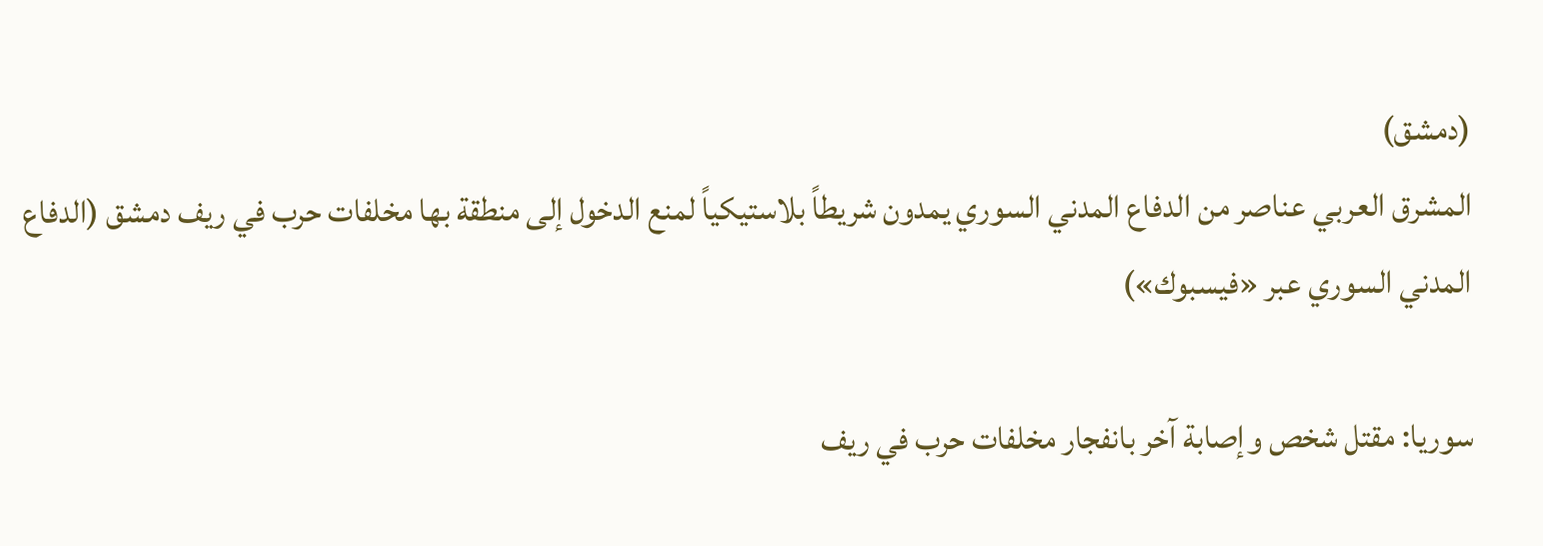(دمشق)
المشرق العربي عناصر من الدفاع المدني السوري يمدون شريطاً بلاستيكياً لمنع الدخول إلى منطقة بها مخلفات حرب في ريف دمشق (الدفاع المدني السوري عبر «فيسبوك»)

سوريا: مقتل شخص وإصابة آخر بانفجار مخلفات حرب في ريف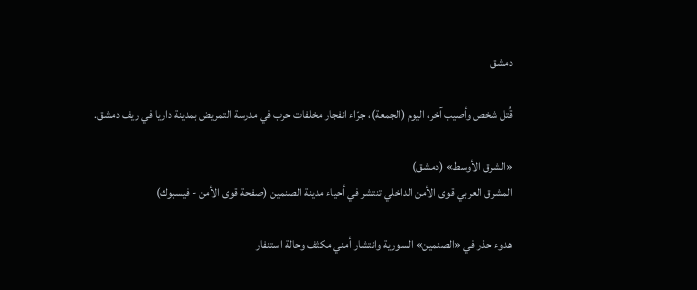دمشق

قُتل شخص وأصيب آخر، اليوم (الجمعة)، جرّاء انفجار مخلفات حرب في مدرسة ‌‌‌التمريض بمدينة داريا في ريف دمشق.

«الشرق الأوسط» (دمشق)
المشرق العربي قوى الأمن الداخلي تنتشر في أحياء مدينة الصنمين (صفحة قوى الأمن - فيسبوك)

هدوء حذر في «الصنمين» السورية وانتشار أمني مكثف وحالة استنفار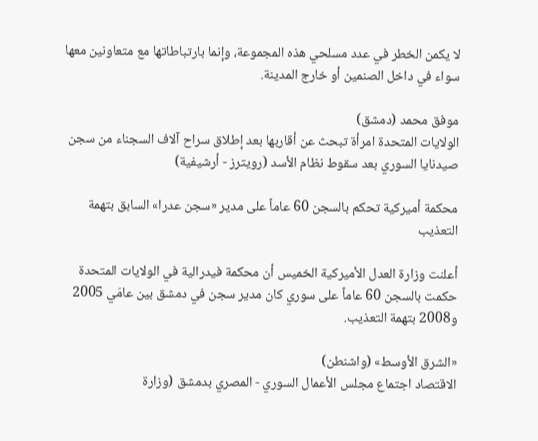لا يكمن الخطر في عدد مسلحي هذه المجموعة، وإنما بارتباطاتها مع متعاونين معها سواء في داخل الصنمين أو خارج المدينة.

موفق محمد (دمشق)
الولايات المتحدة امرأة تبحث عن أقاربها بعد إطلاق سراح آلاف السجناء من سجن صيدنايا السوري بعد سقوط نظام الأسد (رويترز - أرشيفية)

محكمة أميركية تحكم بالسجن 60 عاماً على مدير «سجن عدرا» السابق بتهمة التعذيب

أعلنت وزارة العدل الأميركية الخميس أن محكمة فيدرالية في الولايات المتحدة حكمت بالسجن 60 عاماً على سوري كان مدير سجن في دمشق بين عامَي 2005 و2008 بتهمة التعذيب.

«الشرق الأوسط» (واشنطن)
الاقتصاد اجتماع مجلس الأعمال السوري - المصري بدمشق (وزارة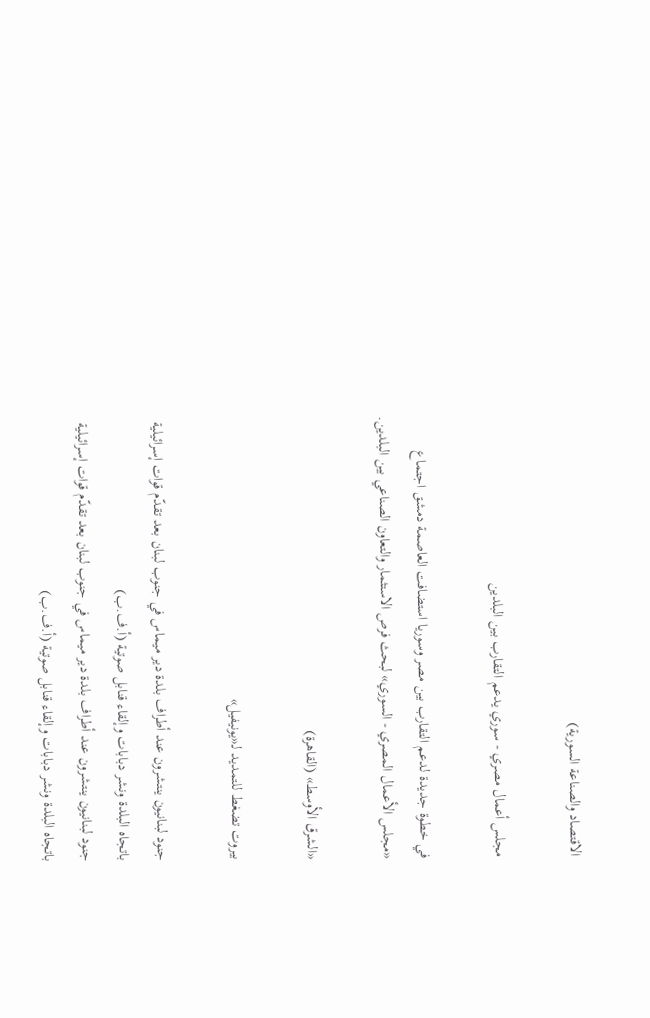الاقتصاد والصناعة السورية)

مجلس أعمال مصري - سوري يدعم التقارب بين البلدين

في خطوة جديدة لدعم التقارب بين مصر وسوريا استضافت العاصمة دمشق اجتماع «مجلس الأعمال المصري - السوري» لبحث فرص الاستثمار والتعاون الصناعي بين البلدين.

«الشرق الأوسط» (القاهرة)

بيروت تضغط للتمديد لـ«يونيفيل»

جنود لبنانيون ينتشرون عند أطراف بلدة دير ميماس في جنوب لبنان بعد تقدّم قوات إسرائيلية باتجاه البلدة ونشر دبابات وإلقاء قنابل صوتية (أ.ف.ب)
جنود لبنانيون ينتشرون عند أطراف بلدة دير ميماس في جنوب لبنان بعد تقدّم قوات إسرائيلية باتجاه البلدة ونشر دبابات وإلقاء قنابل صوتية (أ.ف.ب)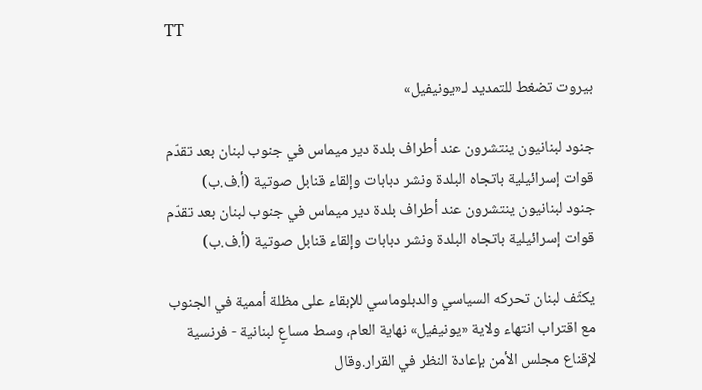TT

بيروت تضغط للتمديد لـ«يونيفيل»

جنود لبنانيون ينتشرون عند أطراف بلدة دير ميماس في جنوب لبنان بعد تقدّم قوات إسرائيلية باتجاه البلدة ونشر دبابات وإلقاء قنابل صوتية (أ.ف.ب)
جنود لبنانيون ينتشرون عند أطراف بلدة دير ميماس في جنوب لبنان بعد تقدّم قوات إسرائيلية باتجاه البلدة ونشر دبابات وإلقاء قنابل صوتية (أ.ف.ب)

يكثّف لبنان تحركه السياسي والدبلوماسي للإبقاء على مظلة أممية في الجنوب مع اقتراب انتهاء ولاية «يونيفيل» نهاية العام، وسط مساعٍ لبنانية - فرنسية لإقناع مجلس الأمن بإعادة النظر في القرار.وقال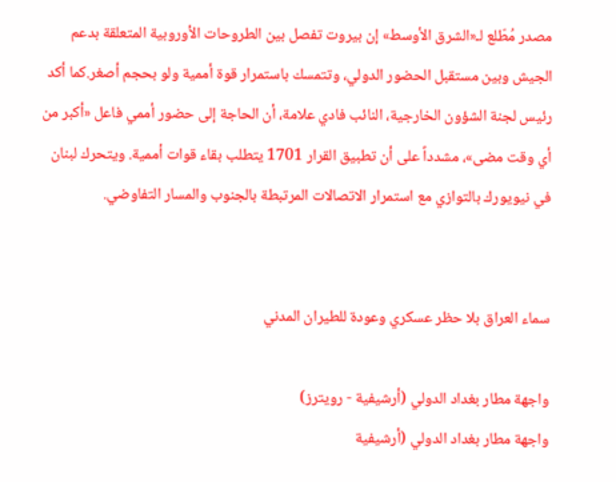مصدر مُطّلع لـ«الشرق الأوسط» إن بيروت تفصل بين الطروحات الأوروبية المتعلقة بدعم الجيش وبين مستقبل الحضور الدولي، وتتمسك باستمرار قوة أممية ولو بحجم أصغر.كما أكد رئيس لجنة الشؤون الخارجية، النائب فادي علامة، أن الحاجة إلى حضور أممي فاعل «أكبر من أي وقت مضى»، مشدداً على أن تطبيق القرار 1701 يتطلب بقاء قوات أممية. ويتحرك لبنان في نيويورك بالتوازي مع استمرار الاتصالات المرتبطة بالجنوب والمسار التفاوضي.


سماء العراق بلا حظر عسكري وعودة للطيران المدني

واجهة مطار بغداد الدولي (أرشيفية - رويترز)
واجهة مطار بغداد الدولي (أرشيفية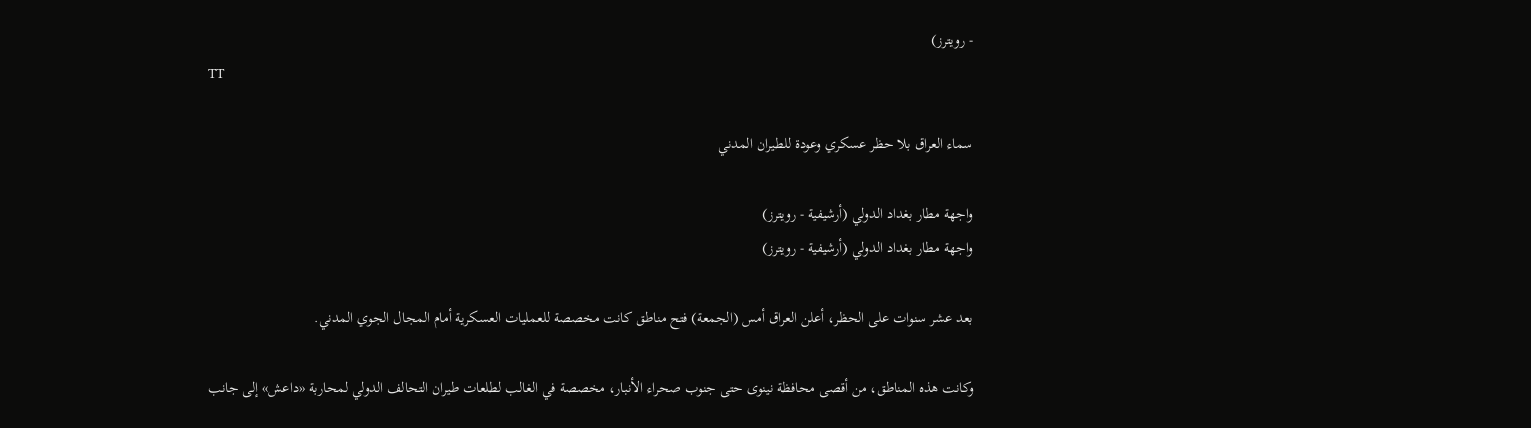- رويترز)
TT

سماء العراق بلا حظر عسكري وعودة للطيران المدني

واجهة مطار بغداد الدولي (أرشيفية - رويترز)
واجهة مطار بغداد الدولي (أرشيفية - رويترز)

بعد عشر سنوات على الحظر، أعلن العراق أمس (الجمعة) فتح مناطق كانت مخصصة للعمليات العسكرية أمام المجال الجوي المدني.

وكانت هذه المناطق، من أقصى محافظة نينوى حتى جنوب صحراء الأنبار، مخصصة في الغالب لطلعات طيران التحالف الدولي لمحاربة «داعش» إلى جانب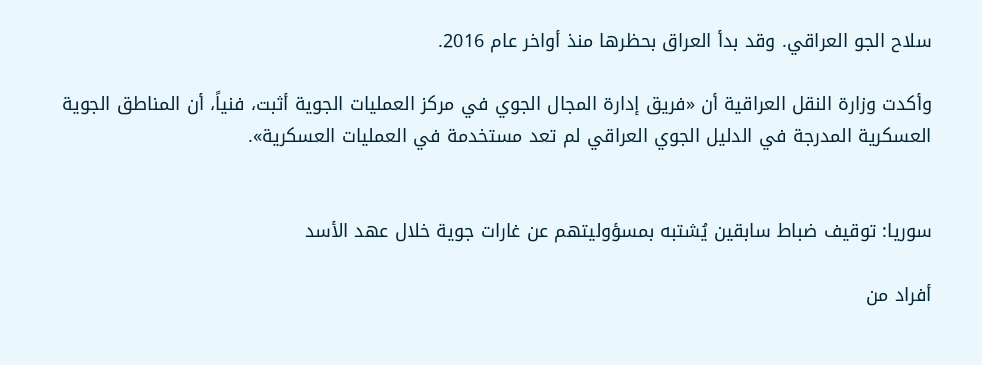سلاح الجو العراقي. وقد بدأ العراق بحظرها منذ أواخر عام 2016.

وأكدت وزارة النقل العراقية أن «فريق إدارة المجال الجوي في مركز العمليات الجوية أثبت، فنياً، أن المناطق الجوية العسكرية المدرجة في الدليل الجوي العراقي لم تعد مستخدمة في العمليات العسكرية».


سوريا: توقيف ضباط سابقين يُشتبه بمسؤوليتهم عن غارات جوية خلال عهد الأسد

أفراد من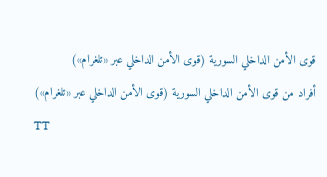قوى الأمن الداخلي السورية (قوى الأمن الداخلي عبر «تلغرام»)
أفراد من قوى الأمن الداخلي السورية (قوى الأمن الداخلي عبر «تلغرام»)
TT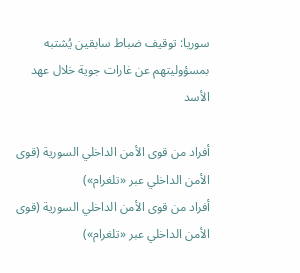سوريا: توقيف ضباط سابقين يُشتبه بمسؤوليتهم عن غارات جوية خلال عهد الأسد

أفراد من قوى الأمن الداخلي السورية (قوى الأمن الداخلي عبر «تلغرام»)
أفراد من قوى الأمن الداخلي السورية (قوى الأمن الداخلي عبر «تلغرام»)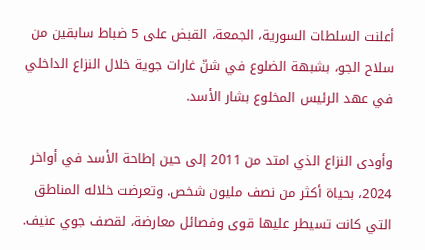أعلنت السلطات السورية، الجمعة، القبض على 5 ضباط سابقين من سلاح الجو، بشبهة الضلوع في شنّ غارات جوية خلال النزاع الداخلي في عهد الرئيس المخلوع بشار الأسد.

وأودى النزاع الذي امتد من 2011 إلى حين إطاحة الأسد في أواخر 2024، بحياة أكثر من نصف مليون شخص. وتعرضت خلاله المناطق التي كانت تسيطر عليها قوى وفصائل معارضة، لقصف جوي عنيف.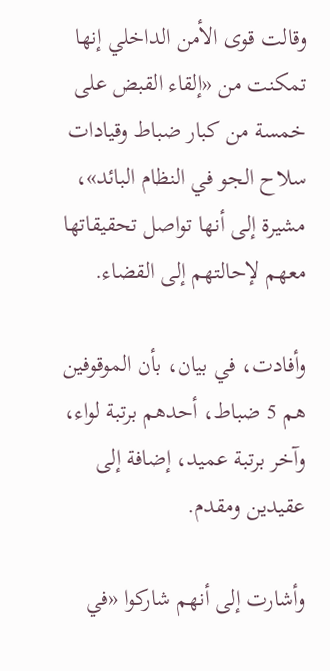وقالت قوى الأمن الداخلي إنها تمكنت من «إلقاء القبض على خمسة من كبار ضباط وقيادات سلاح الجو في النظام البائد»، مشيرة إلى أنها تواصل تحقيقاتها معهم لإحالتهم إلى القضاء.

وأفادت، في بيان، بأن الموقوفين هم 5 ضباط، أحدهم برتبة لواء، وآخر برتبة عميد، إضافة إلى عقيدين ومقدم.

وأشارت إلى أنهم شاركوا «في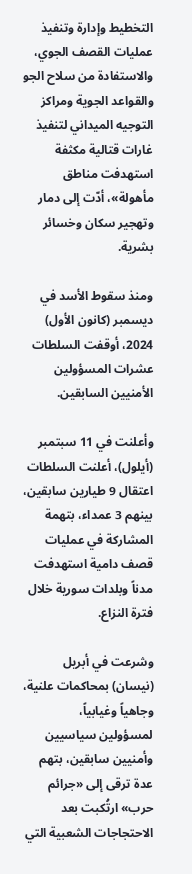التخطيط وإدارة وتنفيذ عمليات القصف الجوي، والاستفادة من سلاح الجو والقواعد الجوية ومراكز التوجيه الميداني لتنفيذ غارات قتالية مكثفة استهدفت مناطق مأهولة»، أدّت إلى دمار وتهجير سكان وخسائر بشرية.

ومنذ سقوط الأسد في ديسمبر (كانون الأول) 2024، أوقفت السلطات عشرات المسؤولين الأمنيين السابقين.

وأعلنت في 11 سبتمبر (أيلول)، أعلنت السلطات اعتقال 9 طيارين سابقين، بينهم 3 عمداء، بتهمة المشاركة في عمليات قصف دامية استهدفت مدناً وبلدات سورية خلال فترة النزاع.

وشرعت في أبريل (نيسان) بمحاكمات علنية، وجاهياً وغيابياً، لمسؤولين سياسيين وأمنيين سابقين، بتهم عدة ترقى إلى «جرائم حرب» ارتُكبت بعد الاحتجاجات الشعبية التي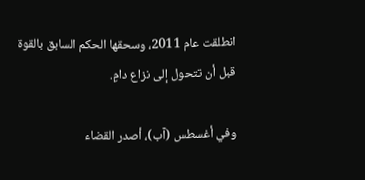انطلقت عام 2011، وسحقها الحكم السابق بالقوة قبل أن تتحول إلى نزاع دامٍ.

وفي أغسطس (آب)، أصدر القضاء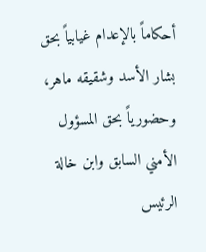أحكاماً بالإعدام غيابياً بحق بشار الأسد وشقيقه ماهر، وحضورياً بحق المسؤول الأمني السابق وابن خالة الرئيس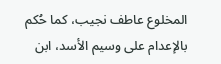المخلوع عاطف نجيب، كما حُكم بالإعدام على وسيم الأسد، ابن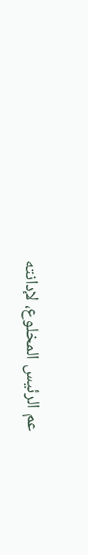عم الرئيس المخلوع، لإدانته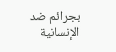بجرائم ضد الإنسانية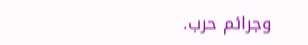وجرائم حرب.